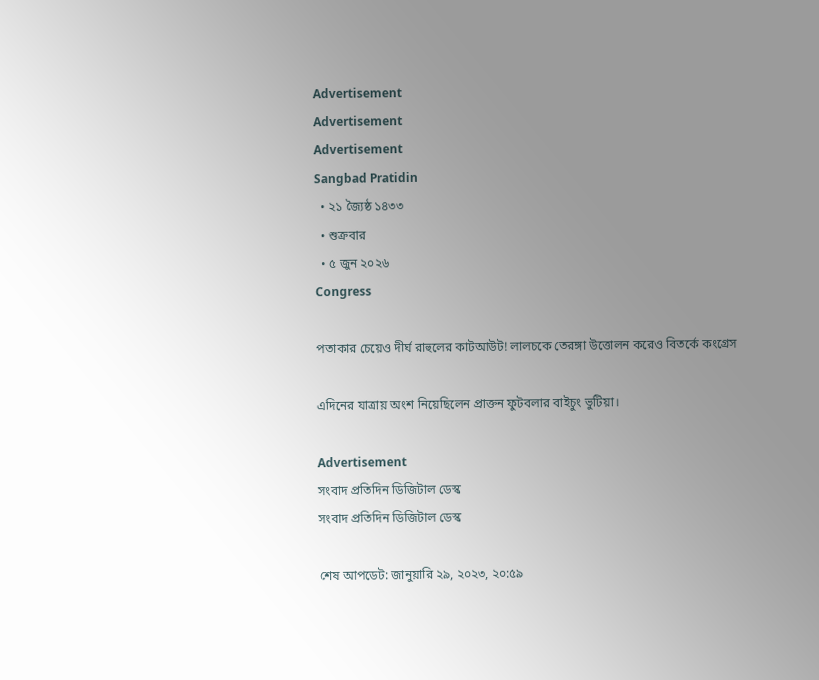Advertisement
Advertisement
Advertisement
Sangbad Pratidin
  • ২১ জ্যৈষ্ঠ ১৪৩৩
  • শুক্রবার
  • ৫ জুন ২০২৬
Congress

পতাকার চেয়েও দীর্ঘ রাহুলের কাটআউট! লালচকে তেরঙ্গা উত্তোলন করেও বিতর্কে কংগ্রেস

এদিনের যাত্রায় অংশ নিয়েছিলেন প্রাক্তন ফুটবলার বাইচুং ভুটিয়া।

Advertisement
সংবাদ প্রতিদিন ডিজিটাল ডেস্ক
সংবাদ প্রতিদিন ডিজিটাল ডেস্ক

শেষ আপডেট: জানুয়ারি ২৯, ২০২৩, ২০:৫৯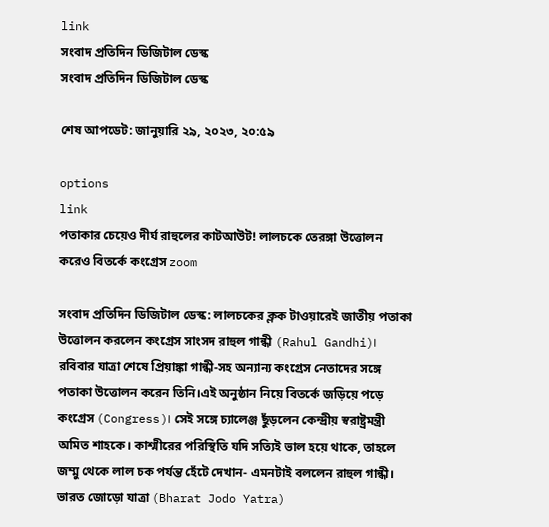link
সংবাদ প্রতিদিন ডিজিটাল ডেস্ক
সংবাদ প্রতিদিন ডিজিটাল ডেস্ক

শেষ আপডেট: জানুয়ারি ২৯, ২০২৩, ২০:৫৯

options
link
পতাকার চেয়েও দীর্ঘ রাহুলের কাটআউট! লালচকে তেরঙ্গা উত্তোলন করেও বিতর্কে কংগ্রেস zoom

সংবাদ প্রতিদিন ডিজিটাল ডেস্ক: লালচকের ক্লক টাওয়ারেই জাতীয় পতাকা উত্তোলন করলেন কংগ্রেস সাংসদ রাহুল গান্ধী (Rahul Gandhi)। রবিবার যাত্রা শেষে প্রিয়াঙ্কা গান্ধী-সহ অন্যান্য কংগ্রেস নেতাদের সঙ্গে পতাকা উত্তোলন করেন তিনি।এই অনুষ্ঠান নিয়ে বিতর্কে জড়িয়ে পড়ে কংগ্রেস (Congress)। সেই সঙ্গে চ্যালেঞ্জ ছুঁড়লেন কেন্দ্রীয় স্বরাষ্ট্রমন্ত্রী অমিত শাহকে। কাশ্মীরের পরিস্থিতি যদি সত্যিই ভাল হয়ে থাকে, তাহলে জম্মু থেকে লাল চক পর্যন্ত হেঁটে দেখান- এমনটাই বললেন রাহুল গান্ধী। ভারত জোড়ো যাত্রা (Bharat Jodo Yatra)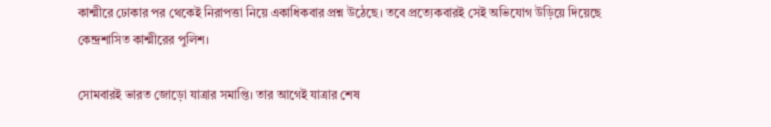কাশ্মীরে ঢোকার পর থেকেই নিরাপত্তা নিয়ে একাধিকবার প্রশ্ন উঠেছে। তবে প্রত্যেকবারই সেই অভিযোগ উড়িয়ে দিয়েছে কেন্দ্রশাসিত কাশ্মীরের পুলিশ।

সোমবারই ভারত জোড়ো যাত্রার সমাপ্তি। তার আগেই যাত্রার শেষ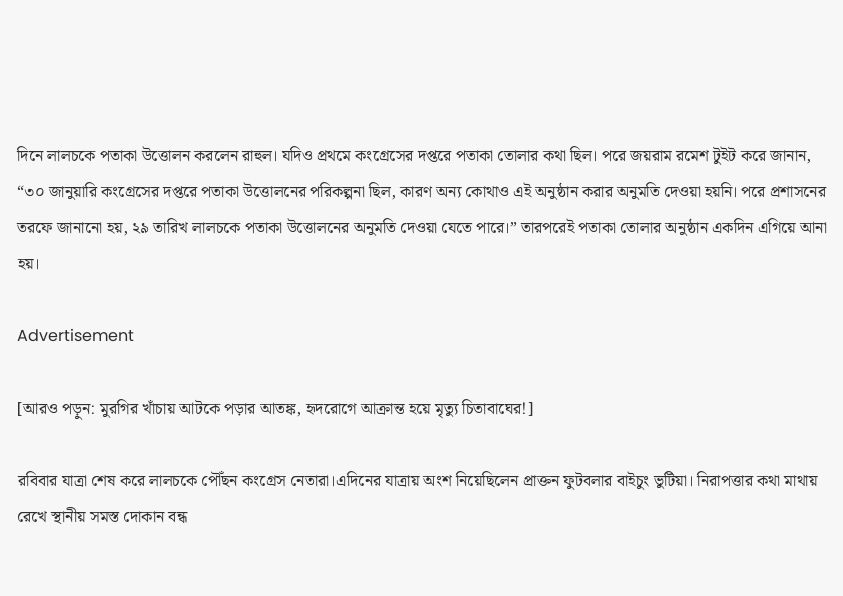দিনে লালচকে পতাকা উত্তোলন করলেন রাহুল। যদিও প্রথমে কংগ্রেসের দপ্তরে পতাকা তোলার কথা ছিল। পরে জয়রাম রমেশ টুইট করে জানান, “৩০ জানুয়ারি কংগ্রেসের দপ্তরে পতাকা উত্তোলনের পরিকল্পনা ছিল, কারণ অন্য কোথাও এই অনুষ্ঠান করার অনুমতি দেওয়া হয়নি। পরে প্রশাসনের তরফে জানানো হয়, ২৯ তারিখ লালচকে পতাকা উত্তোলনের অনুমতি দেওয়া যেতে পারে।” তারপরেই পতাকা তোলার অনুষ্ঠান একদিন এগিয়ে আনা হয়।

Advertisement

[আরও পড়ুন: মুরগির খাঁচায় আটকে পড়ার আতঙ্ক, হৃদরোগে আক্রান্ত হয়ে মৃত্যু চিতাবাঘের!]

রবিবার যাত্রা শেষ করে লালচকে পৌঁছন কংগ্রেস নেতারা।এদিনের যাত্রায় অংশ নিয়েছিলেন প্রাক্তন ফুটবলার বাইচুং ভুটিয়া। নিরাপত্তার কথা মাথায় রেখে স্থানীয় সমস্ত দোকান বন্ধ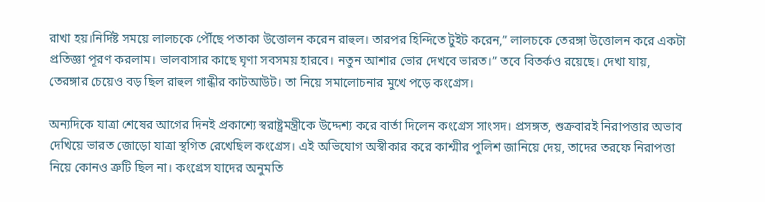রাখা হয়।নির্দিষ্ট সময়ে লালচকে পৌঁছে পতাকা উত্তোলন করেন রাহুল। তারপর হিন্দিতে টুইট করেন,” লালচকে তেরঙ্গা উত্তোলন করে একটা প্রতিজ্ঞা পূরণ করলাম। ভালবাসার কাছে ঘৃণা সবসময় হারবে। নতুন আশার ভোর দেখবে ভারত।” তবে বিতর্কও রয়েছে। দেখা যায়, তেরঙ্গার চেয়েও বড় ছিল রাহুল গান্ধীর কাটআউট। তা নিয়ে সমালোচনার মুখে পড়ে কংগ্রেস।

অন্যদিকে যাত্রা শেষের আগের দিনই প্রকাশ্যে স্বরাষ্ট্রমন্ত্রীকে উদ্দেশ্য করে বার্তা দিলেন কংগ্রেস সাংসদ। প্রসঙ্গত, শুক্রবারই নিরাপত্তার অভাব দেখিয়ে ভারত জোড়ো যাত্রা স্থগিত রেখেছিল কংগ্রেস। এই অভিযোগ অস্বীকার করে কাশ্মীর পুলিশ জানিয়ে দেয়, তাদের তরফে নিরাপত্তা নিয়ে কোনও ত্রুটি ছিল না। কংগ্রেস যাদের অনুমতি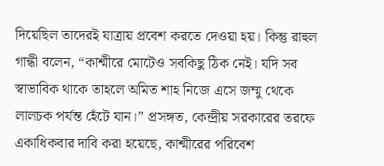দিয়েছিল তাদেরই যাত্রায় প্রবেশ করতে দেওয়া হয়। কিন্তু রাহুল গান্ধী বলেন, “কাশ্মীরে মোটেও সবকিছু ঠিক নেই। যদি সব স্বাভাবিক থাকে তাহলে অমিত শাহ নিজে এসে জম্মু থেকে লালচক পর্যন্ত হেঁটে যান।” প্রসঙ্গত, কেন্দ্রীয় সরকারের তরফে একাধিকবার দাবি করা হয়েছে, কাশ্মীরের পরিবেশ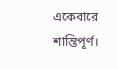একেবারে শান্তিপূর্ণ।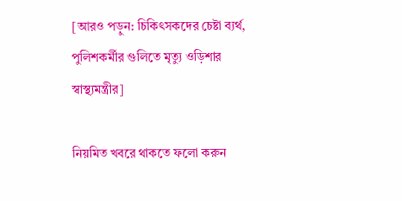[আরও পড়ুন: চিকিৎসকদের চেষ্টা ব্যর্থ, পুলিশকর্মীর গুলিতে মৃত্যু ওড়িশার স্বাস্থ্যমন্ত্রীর]

নিয়মিত খবরে থাকতে ফলো করুন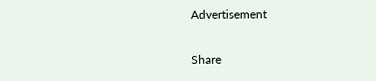Advertisement

Share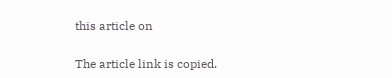this article on

The article link is copied.